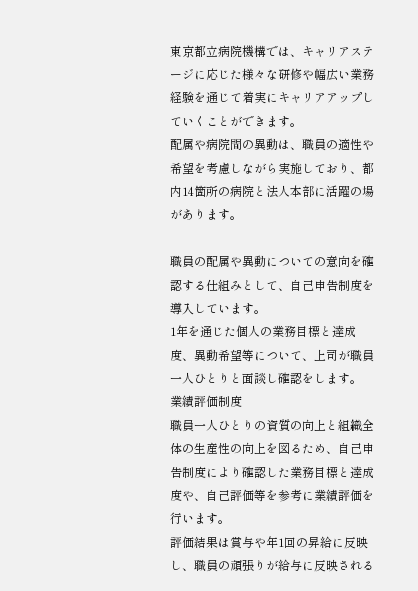東京都立病院機構では、キャリアステージに応じた様々な研修や幅広い業務経験を通じて着実にキャリアアップしていくことができます。
配属や病院間の異動は、職員の適性や希望を考慮しながら実施しており、都内14箇所の病院と法人本部に活躍の場があります。

職員の配属や異動についての意向を確認する仕組みとして、自己申告制度を導入しています。
1年を通じた個人の業務目標と達成度、異動希望等について、上司が職員一人ひとりと面談し確認をします。
業績評価制度
職員一人ひとりの資質の向上と組織全体の生産性の向上を図るため、自己申告制度により確認した業務目標と達成度や、自己評価等を参考に業績評価を行います。
評価結果は賞与や年1回の昇給に反映し、職員の頑張りが給与に反映される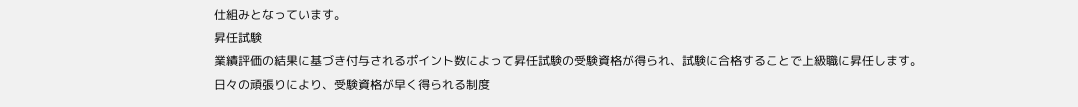仕組みとなっています。
昇任試験
業績評価の結果に基づき付与されるポイント数によって昇任試験の受験資格が得られ、試験に合格することで上級職に昇任します。
日々の頑張りにより、受験資格が早く得られる制度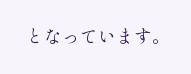となっています。